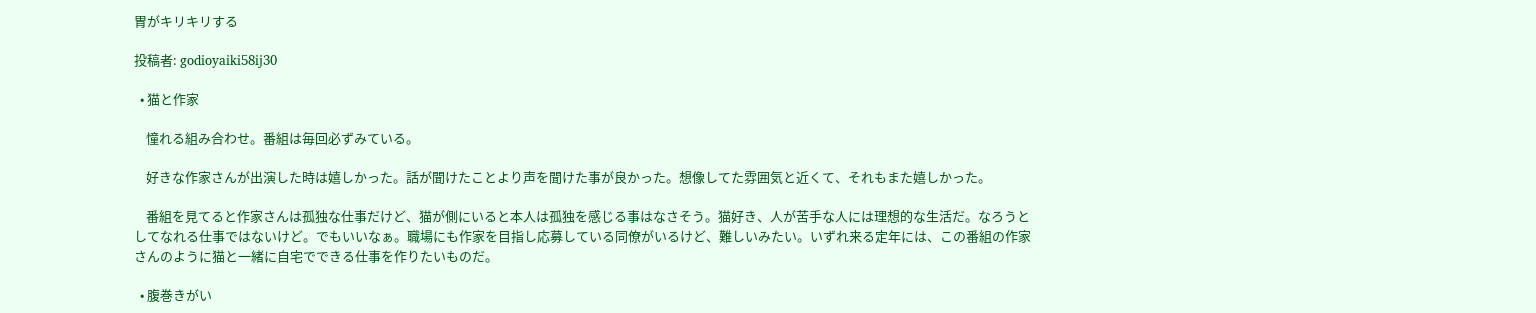胃がキリキリする

投稿者: godioyaiki58ij30

  • 猫と作家

    憧れる組み合わせ。番組は毎回必ずみている。

    好きな作家さんが出演した時は嬉しかった。話が聞けたことより声を聞けた事が良かった。想像してた雰囲気と近くて、それもまた嬉しかった。

    番組を見てると作家さんは孤独な仕事だけど、猫が側にいると本人は孤独を感じる事はなさそう。猫好き、人が苦手な人には理想的な生活だ。なろうとしてなれる仕事ではないけど。でもいいなぁ。職場にも作家を目指し応募している同僚がいるけど、難しいみたい。いずれ来る定年には、この番組の作家さんのように猫と一緒に自宅でできる仕事を作りたいものだ。

  • 腹巻きがい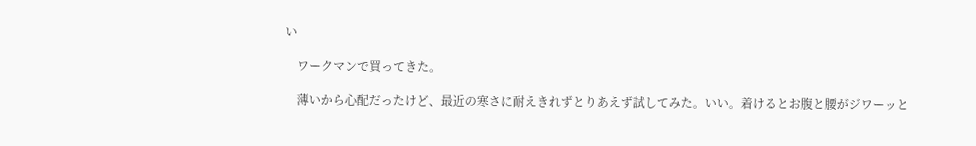い

    ワークマンで買ってきた。

    薄いから心配だったけど、最近の寒さに耐えきれずとりあえず試してみた。いい。着けるとお腹と腰がジワーッと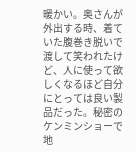暖かい。奥さんが外出する時、着ていた腹巻き脱いで渡して笑われたけど、人に使って欲しくなるほど自分にとっては良い製品だった。秘密のケンミンショーで地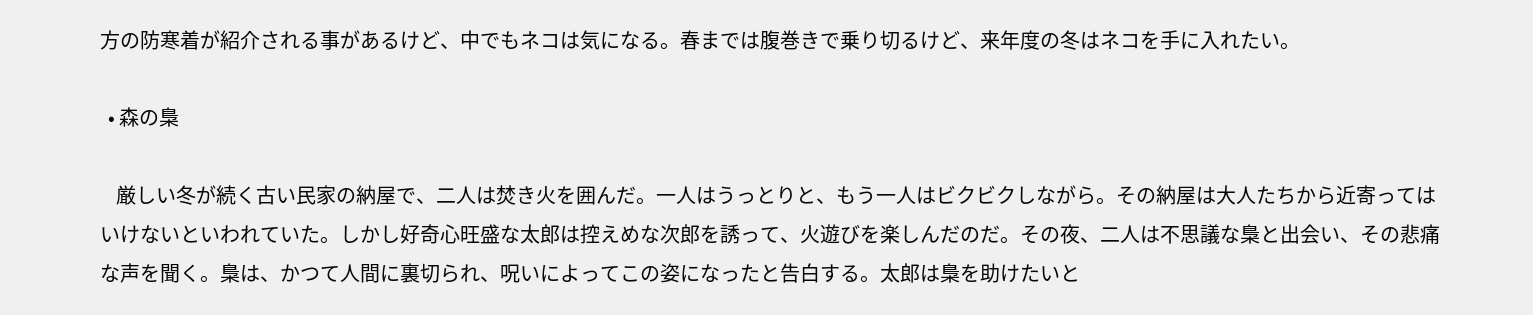方の防寒着が紹介される事があるけど、中でもネコは気になる。春までは腹巻きで乗り切るけど、来年度の冬はネコを手に入れたい。

  • 森の梟

    厳しい冬が続く古い民家の納屋で、二人は焚き火を囲んだ。一人はうっとりと、もう一人はビクビクしながら。その納屋は大人たちから近寄ってはいけないといわれていた。しかし好奇心旺盛な太郎は控えめな次郎を誘って、火遊びを楽しんだのだ。その夜、二人は不思議な梟と出会い、その悲痛な声を聞く。梟は、かつて人間に裏切られ、呪いによってこの姿になったと告白する。太郎は梟を助けたいと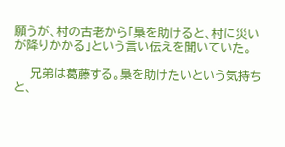願うが、村の古老から「梟を助けると、村に災いが降りかかる」という言い伝えを聞いていた。

    兄弟は葛藤する。梟を助けたいという気持ちと、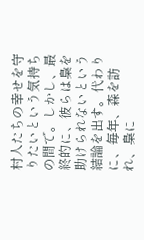村人たちの幸せを守りたいという気持ちの間で。しかし、最終的に、彼らは梟を助けられないという結論を出す。代わりに、毎年、森を訪れ、梟に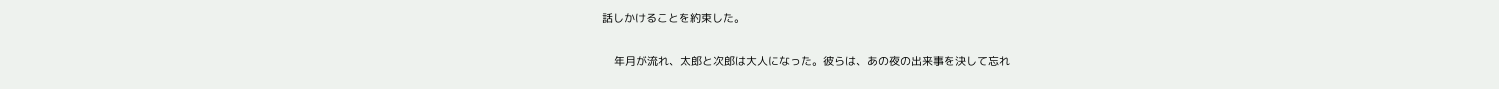話しかけることを約束した。

    年月が流れ、太郎と次郎は大人になった。彼らは、あの夜の出来事を決して忘れ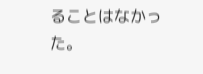ることはなかった。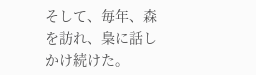そして、毎年、森を訪れ、梟に話しかけ続けた。